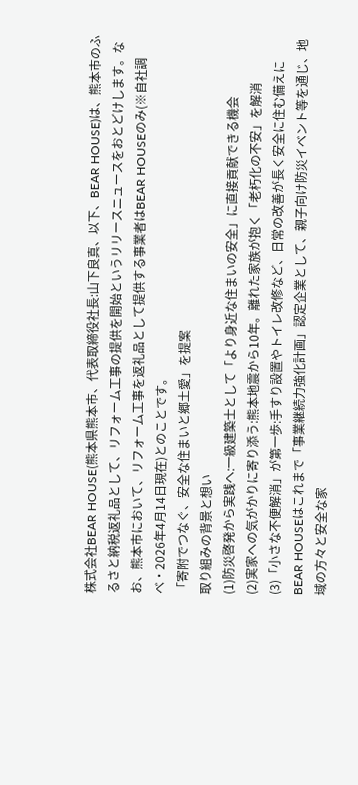株式会社BEAR HOUSE(熊本県熊本市、代表取締役社長:山下良真、以下、BEAR HOUSE)は、熊本市のふるさと納税返礼品として、リフォーム工事の提供を開始というリリースニュースをおとどけします。なお、熊本市において、リフォーム工事を返礼品として提供する事業者はBEAR HOUSEのみ(※自社調べ・2026年4月14日現在)とのことです。
「寄附でつなぐ、安全な住まいと郷土愛」を提案
取り組みの背景と想い
(1)防災啓発から実践へ:一級建築士として「より身近な住まいの安全」に直接貢献できる機会
(2)実家への気がかりに寄り添う:熊本地震から10年。離れた家族が抱く「老朽化の不安」を解消
(3)「小さな不便解消」が第一歩:手すり設置やトイレ改修など、日常の改善が長く安全に住む備えに
BEAR HOUSEはこれまで「事業継続力強化計画」認定企業として、親子向け防災イベント等を通じ、地域の方々と安全な家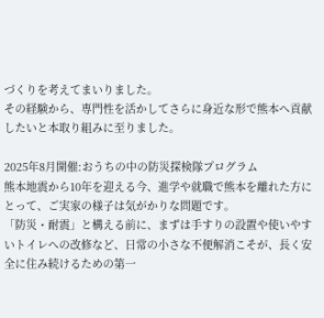づくりを考えてまいりました。
その経験から、専門性を活かしてさらに身近な形で熊本へ貢献したいと本取り組みに至りました。

2025年8月開催:おうちの中の防災探検隊プログラム
熊本地震から10年を迎える今、進学や就職で熊本を離れた方にとって、ご実家の様子は気がかりな問題です。
「防災・耐震」と構える前に、まずは手すりの設置や使いやすいトイレへの改修など、日常の小さな不便解消こそが、長く安全に住み続けるための第一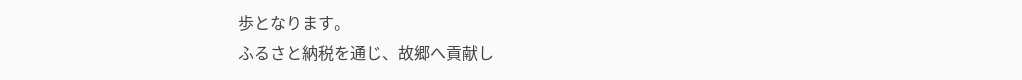歩となります。
ふるさと納税を通じ、故郷へ貢献し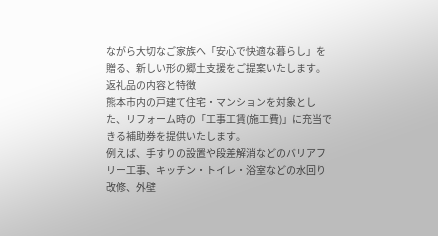ながら大切なご家族へ「安心で快適な暮らし」を贈る、新しい形の郷土支援をご提案いたします。
返礼品の内容と特徴
熊本市内の戸建て住宅・マンションを対象とした、リフォーム時の「工事工賃(施工費)」に充当できる補助券を提供いたします。
例えば、手すりの設置や段差解消などのバリアフリー工事、キッチン・トイレ・浴室などの水回り改修、外壁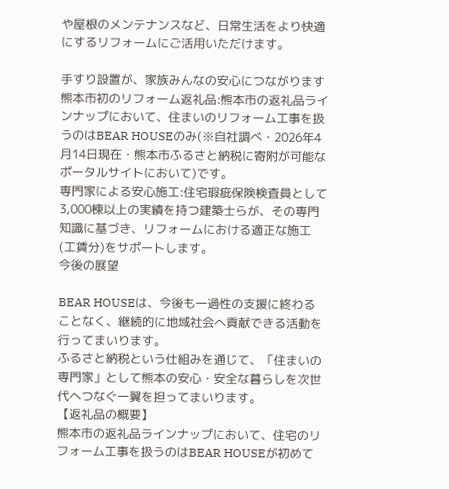や屋根のメンテナンスなど、日常生活をより快適にするリフォームにご活用いただけます。

手すり設置が、家族みんなの安心につながります
熊本市初のリフォーム返礼品:熊本市の返礼品ラインナップにおいて、住まいのリフォーム工事を扱うのはBEAR HOUSEのみ(※自社調べ・2026年4月14日現在・熊本市ふるさと納税に寄附が可能なポータルサイトにおいて)です。
専門家による安心施工:住宅瑕疵保険検査員として3,000棟以上の実績を持つ建築士らが、その専門知識に基づき、リフォームにおける適正な施工(工賃分)をサポートします。
今後の展望

BEAR HOUSEは、今後も一過性の支援に終わることなく、継続的に地域社会へ貢献できる活動を行ってまいります。
ふるさと納税という仕組みを通じて、「住まいの専門家」として熊本の安心・安全な暮らしを次世代へつなぐ一翼を担ってまいります。
【返礼品の概要】
熊本市の返礼品ラインナップにおいて、住宅のリフォーム工事を扱うのはBEAR HOUSEが初めて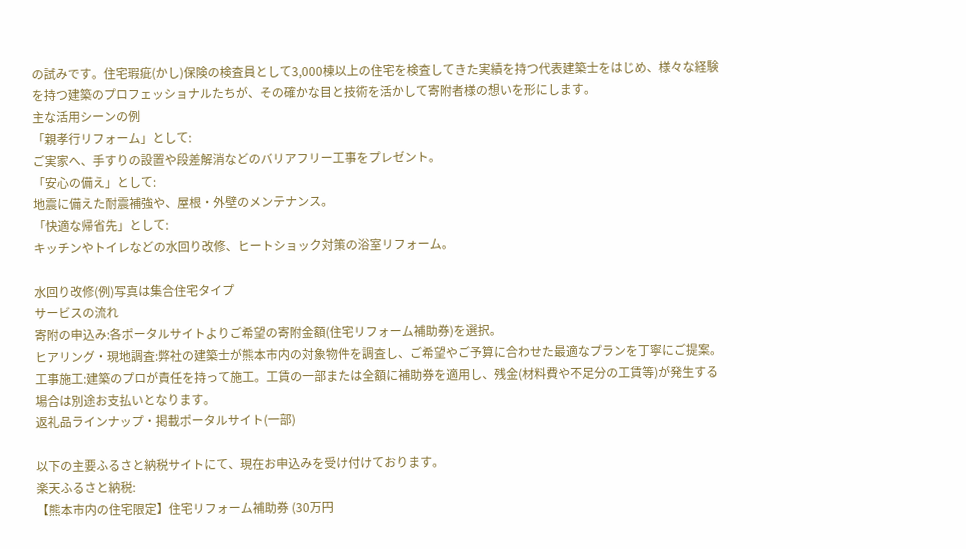の試みです。住宅瑕疵(かし)保険の検査員として3,000棟以上の住宅を検査してきた実績を持つ代表建築士をはじめ、様々な経験を持つ建築のプロフェッショナルたちが、その確かな目と技術を活かして寄附者様の想いを形にします。
主な活用シーンの例
「親孝行リフォーム」として:
ご実家へ、手すりの設置や段差解消などのバリアフリー工事をプレゼント。
「安心の備え」として:
地震に備えた耐震補強や、屋根・外壁のメンテナンス。
「快適な帰省先」として:
キッチンやトイレなどの水回り改修、ヒートショック対策の浴室リフォーム。

水回り改修(例)写真は集合住宅タイプ
サービスの流れ
寄附の申込み:各ポータルサイトよりご希望の寄附金額(住宅リフォーム補助券)を選択。
ヒアリング・現地調査:弊社の建築士が熊本市内の対象物件を調査し、ご希望やご予算に合わせた最適なプランを丁寧にご提案。
工事施工:建築のプロが責任を持って施工。工賃の一部または全額に補助券を適用し、残金(材料費や不足分の工賃等)が発生する場合は別途お支払いとなります。
返礼品ラインナップ・掲載ポータルサイト(一部)

以下の主要ふるさと納税サイトにて、現在お申込みを受け付けております。
楽天ふるさと納税:
【熊本市内の住宅限定】住宅リフォーム補助券 (30万円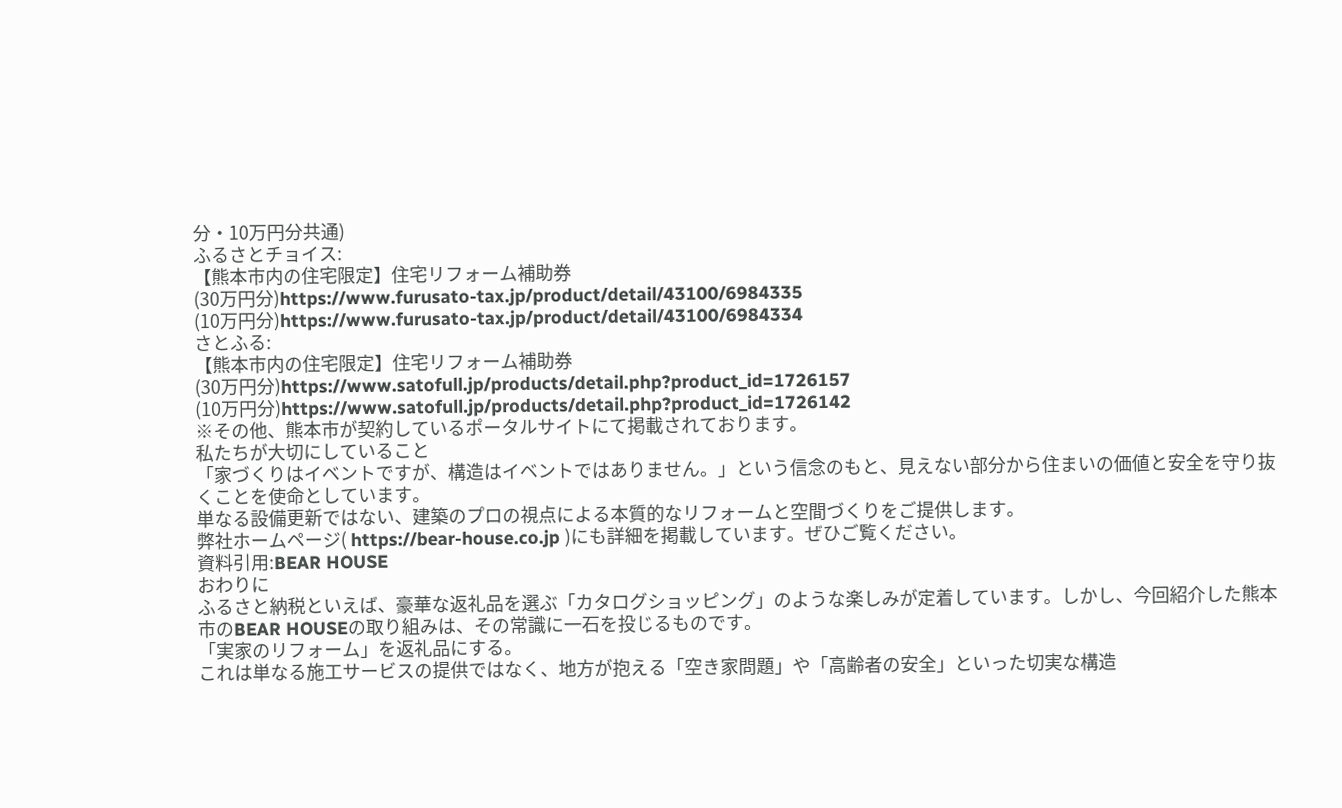分・10万円分共通)
ふるさとチョイス:
【熊本市内の住宅限定】住宅リフォーム補助券
(30万円分)https://www.furusato-tax.jp/product/detail/43100/6984335
(10万円分)https://www.furusato-tax.jp/product/detail/43100/6984334
さとふる:
【熊本市内の住宅限定】住宅リフォーム補助券
(30万円分)https://www.satofull.jp/products/detail.php?product_id=1726157
(10万円分)https://www.satofull.jp/products/detail.php?product_id=1726142
※その他、熊本市が契約しているポータルサイトにて掲載されております。
私たちが大切にしていること
「家づくりはイベントですが、構造はイベントではありません。」という信念のもと、見えない部分から住まいの価値と安全を守り抜くことを使命としています。
単なる設備更新ではない、建築のプロの視点による本質的なリフォームと空間づくりをご提供します。
弊社ホームページ( https://bear-house.co.jp )にも詳細を掲載しています。ぜひご覧ください。
資料引用:BEAR HOUSE
おわりに
ふるさと納税といえば、豪華な返礼品を選ぶ「カタログショッピング」のような楽しみが定着しています。しかし、今回紹介した熊本市のBEAR HOUSEの取り組みは、その常識に一石を投じるものです。
「実家のリフォーム」を返礼品にする。
これは単なる施工サービスの提供ではなく、地方が抱える「空き家問題」や「高齢者の安全」といった切実な構造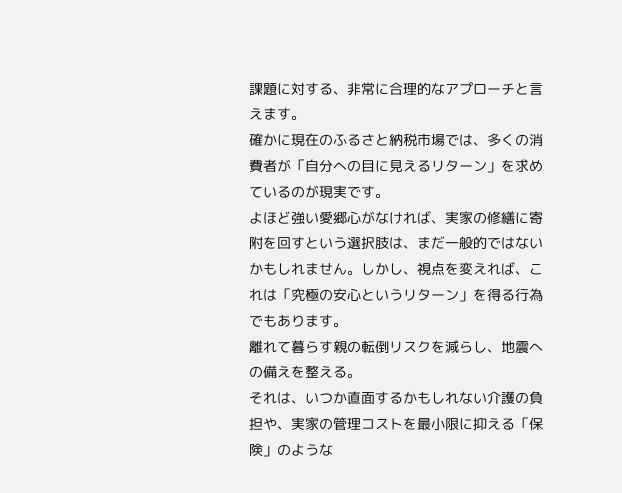課題に対する、非常に合理的なアプローチと言えます。
確かに現在のふるさと納税市場では、多くの消費者が「自分への目に見えるリターン」を求めているのが現実です。
よほど強い愛郷心がなければ、実家の修繕に寄附を回すという選択肢は、まだ一般的ではないかもしれません。しかし、視点を変えれば、これは「究極の安心というリターン」を得る行為でもあります。
離れて暮らす親の転倒リスクを減らし、地震への備えを整える。
それは、いつか直面するかもしれない介護の負担や、実家の管理コストを最小限に抑える「保険」のような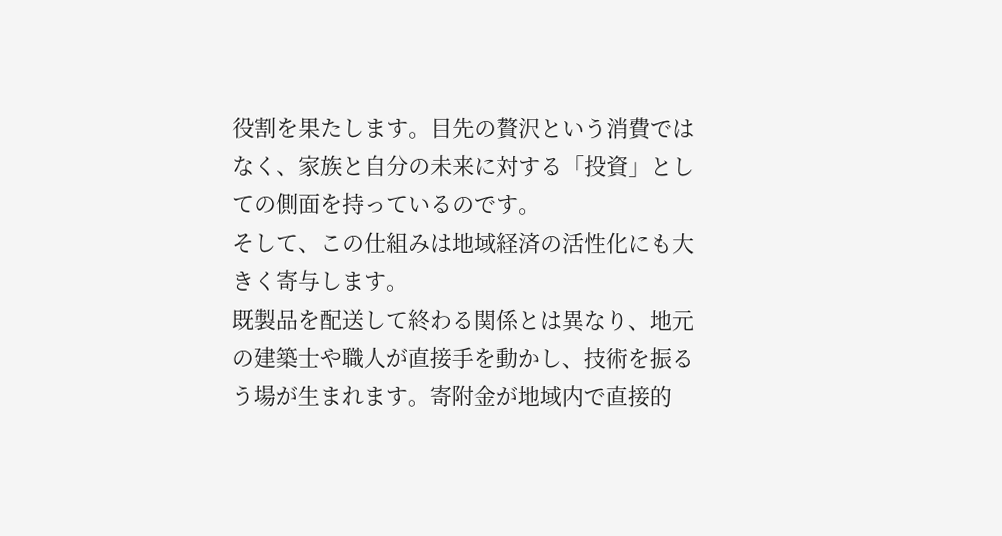役割を果たします。目先の贅沢という消費ではなく、家族と自分の未来に対する「投資」としての側面を持っているのです。
そして、この仕組みは地域経済の活性化にも大きく寄与します。
既製品を配送して終わる関係とは異なり、地元の建築士や職人が直接手を動かし、技術を振るう場が生まれます。寄附金が地域内で直接的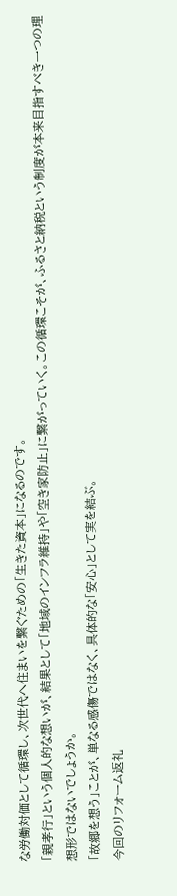な労働対価として循環し、次世代へ住まいを繋ぐための「生きた資本」になるのです。
「親孝行」という個人的な想いが、結果として「地域のインフラ維持」や「空き家防止」に繋がっていく。この循環こそが、ふるさと納税という制度が本来目指すべき一つの理想形ではないでしょうか。
「故郷を想う」ことが、単なる感傷ではなく、具体的な「安心」として実を結ぶ。
今回のリフォーム返礼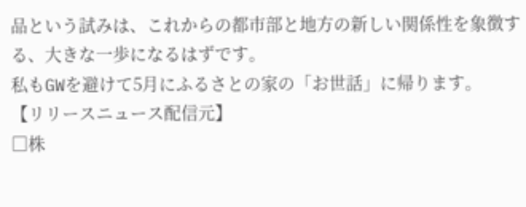品という試みは、これからの都市部と地方の新しい関係性を象徴する、大きな一歩になるはずです。
私もGWを避けて5月にふるさとの家の「お世話」に帰ります。
【リリースニュース配信元】
□株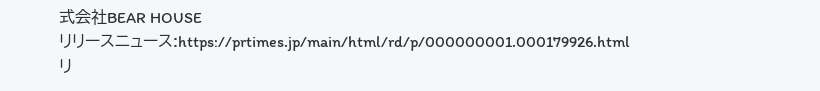式会社BEAR HOUSE
リリースニュース:https://prtimes.jp/main/html/rd/p/000000001.000179926.html
リ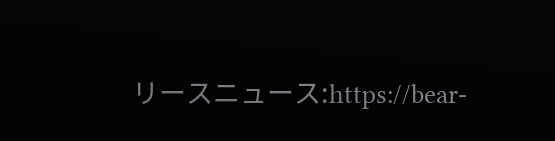リースニュース:https://bear-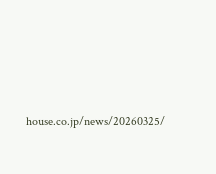house.co.jp/news/20260325/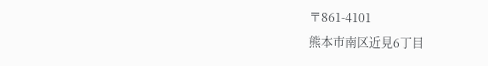〒861-4101
熊本市南区近見6丁目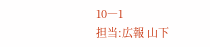10―1
担当:広報 山下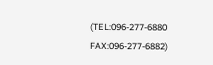(TEL:096-277-6880 FAX:096-277-6882)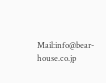Mail:info@bear-house.co.jp